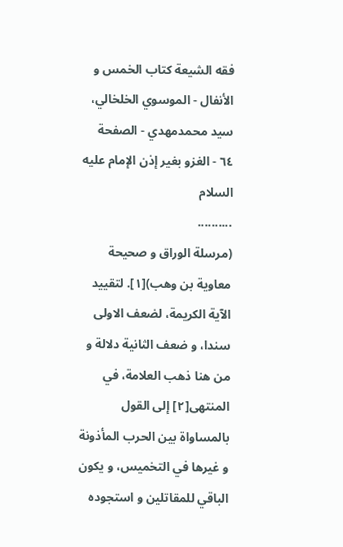فقه الشيعة كتاب الخمس و الأنفال - الموسوي الخلخالي، سيد محمدمهدي - الصفحة ٦٤ - الغزو بغير إذن الإمام عليه السلام
..........
(مرسلة الوراق و صحيحة معاوية بن وهب)[١]. لتقييد الآية الكريمة، لضعف الاولى سندا، و ضعف الثانية دلالة و من هنا ذهب العلامة، في المنتهى[٢] إلى القول بالمساواة بين الحرب المأذونة و غيرها في التخميس، و يكون الباقي للمقاتلين و استجوده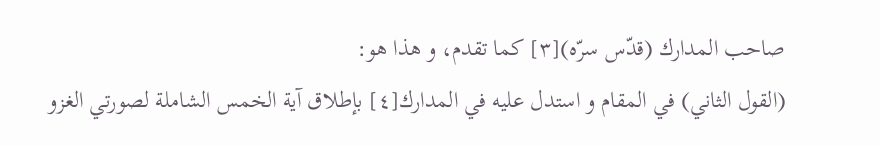صاحب المدارك (قدّس سرّه)[٣] كما تقدم، و هذا هو:
(القول الثاني) في المقام و استدل عليه في المدارك[٤] بإطلاق آية الخمس الشاملة لصورتي الغزو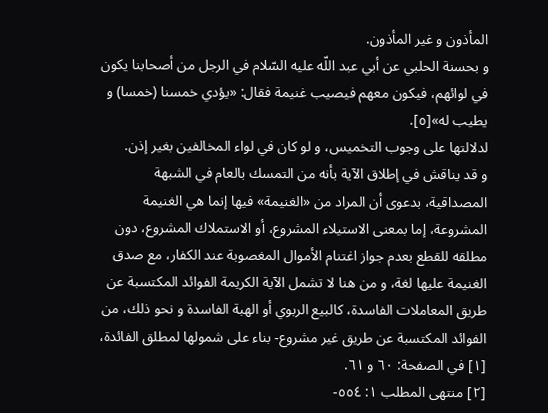المأذون و غير المأذون.
و بحسنة الحلبي عن أبي عبد اللّه عليه السّلام في الرجل من أصحابنا يكون في لوائهم، فيكون معهم فيصيب غنيمة فقال: «يؤدي خمسنا (خمسا) و يطيب له»[٥].
لدلالتها على وجوب التخميس، و لو كان في لواء المخالفين بغير إذن.
و قد يناقش في إطلاق الآية بأنه من التمسك بالعام في الشبهة المصداقية، بدعوى أن المراد من «الغنيمة» فيها إنما هي الغنيمة المشروعة، إما بمعنى الاستيلاء المشروع، أو الاستملاك المشروع، دون مطلقه للقطع بعدم جواز اغتنام الأموال المغصوبة عند الكفار، مع صدق الغنيمة عليها لغة، و من هنا لا تشمل الآية الكريمة الفوائد المكتسبة عن طريق المعاملات الفاسدة، كالبيع الربوي أو الهبة الفاسدة و نحو ذلك، من الفوائد المكتسبة عن طريق غير مشروع- بناء على شمولها لمطلق الفائدة،
[١] في الصفحة: ٦٠ و ٦١.
[٢] منتهى المطلب ١: ٥٥٤-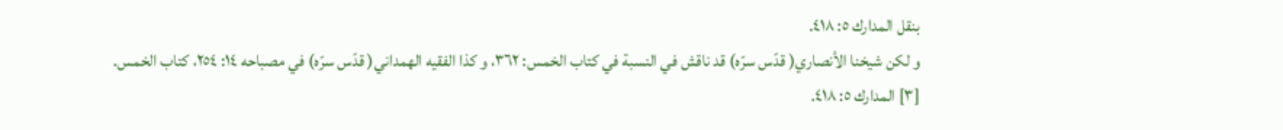بنقل المدارك ٥: ٤١٨.
و لكن شيخنا الأنصاري( قدّس سرّه) قد ناقش في النسبة في كتاب الخمس: ٣٦٢، و كذا الفقيه الهمداني( قدّس سرّه) في مصباحه ١٤: ٢٥٤، كتاب الخمس.
[٣] المدارك ٥: ٤١٨.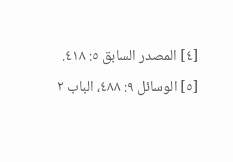[٤] المصدر السابق ٥: ٤١٨.
[٥] الوسائل ٩: ٤٨٨، الباب ٢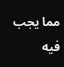مما يجب فيه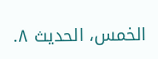الخمس، الحديث ٨.